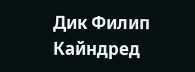Дик Филип Кайндред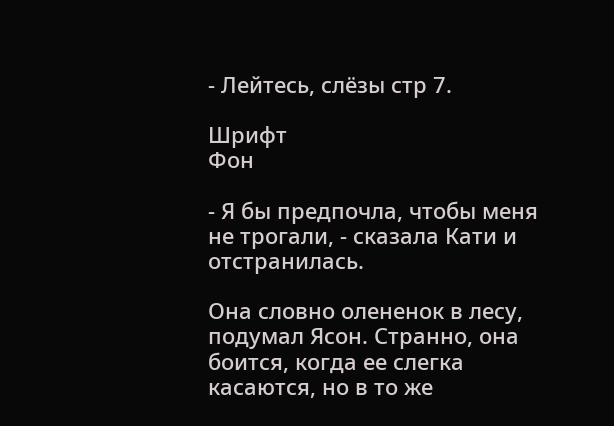- Лейтесь, слёзы стр 7.

Шрифт
Фон

- Я бы предпочла, чтобы меня не трогали, - сказала Кати и отстранилась.

Она словно олененок в лесу, подумал Ясон. Странно, она боится, когда ее слегка касаются, но в то же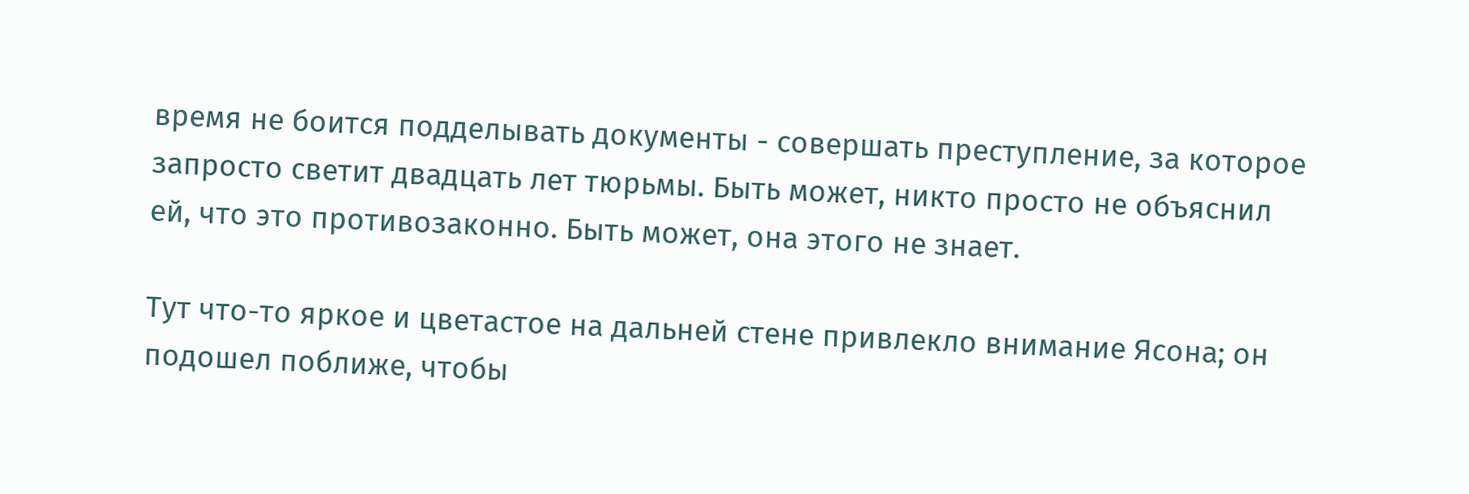время не боится подделывать документы - совершать преступление, за которое запросто светит двадцать лет тюрьмы. Быть может, никто просто не объяснил ей, что это противозаконно. Быть может, она этого не знает.

Тут что-то яркое и цветастое на дальней стене привлекло внимание Ясона; он подошел поближе, чтобы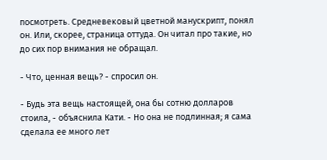посмотреть. Средневековый цветной манускрипт, понял он. Или, скорее, страница оттуда. Он читал про такие, но до сих пор внимания не обращал.

- Что, ценная вещь? - спросил он.

- Будь эта вещь настоящей, она бы сотню долларов стоила, - объяснила Кати. - Но она не подлинная; я сама сделала ее много лет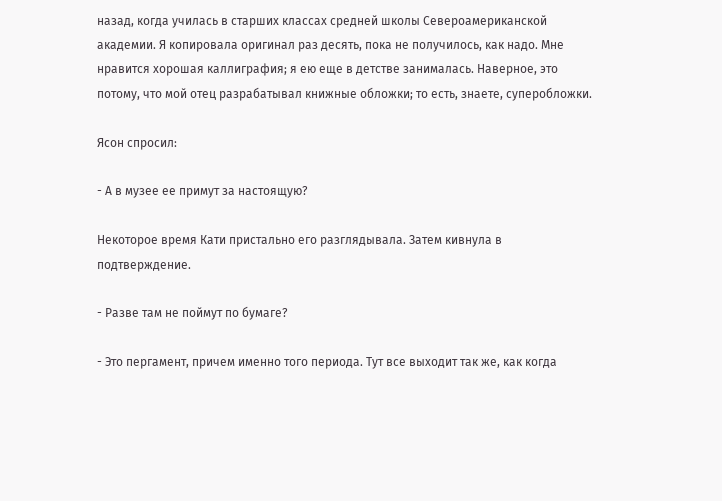назад, когда училась в старших классах средней школы Североамериканской академии. Я копировала оригинал раз десять, пока не получилось, как надо. Мне нравится хорошая каллиграфия; я ею еще в детстве занималась. Наверное, это потому, что мой отец разрабатывал книжные обложки; то есть, знаете, суперобложки.

Ясон спросил:

- А в музее ее примут за настоящую?

Некоторое время Кати пристально его разглядывала. Затем кивнула в подтверждение.

- Разве там не поймут по бумаге?

- Это пергамент, причем именно того периода. Тут все выходит так же, как когда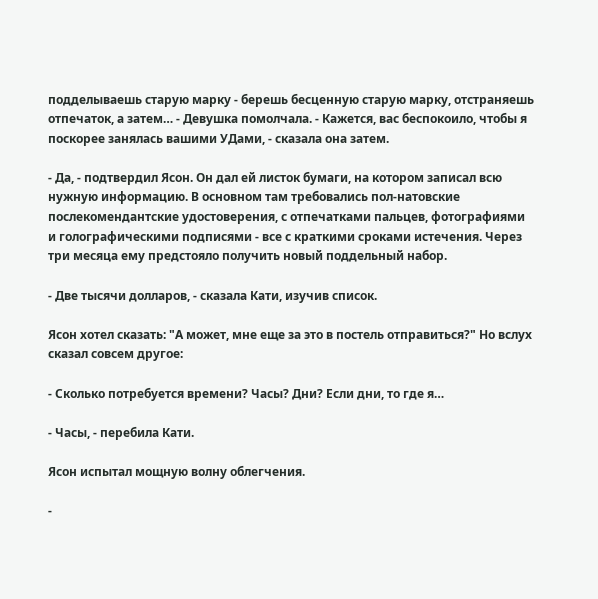подделываешь старую марку - берешь бесценную старую марку, отстраняешь отпечаток, а затем… - Девушка помолчала. - Кажется, вас беспокоило, чтобы я поскорее занялась вашими УДами, - сказала она затем.

- Да, - подтвердил Ясон. Он дал ей листок бумаги, на котором записал всю нужную информацию. В основном там требовались пол-натовские послекомендантские удостоверения, с отпечатками пальцев, фотографиями и голографическими подписями - все с краткими сроками истечения. Через три месяца ему предстояло получить новый поддельный набор.

- Две тысячи долларов, - сказала Кати, изучив список.

Ясон хотел сказать: "А может, мне еще за это в постель отправиться?" Но вслух сказал совсем другое:

- Сколько потребуется времени? Часы? Дни? Если дни, то где я…

- Часы, - перебила Кати.

Ясон испытал мощную волну облегчения.

-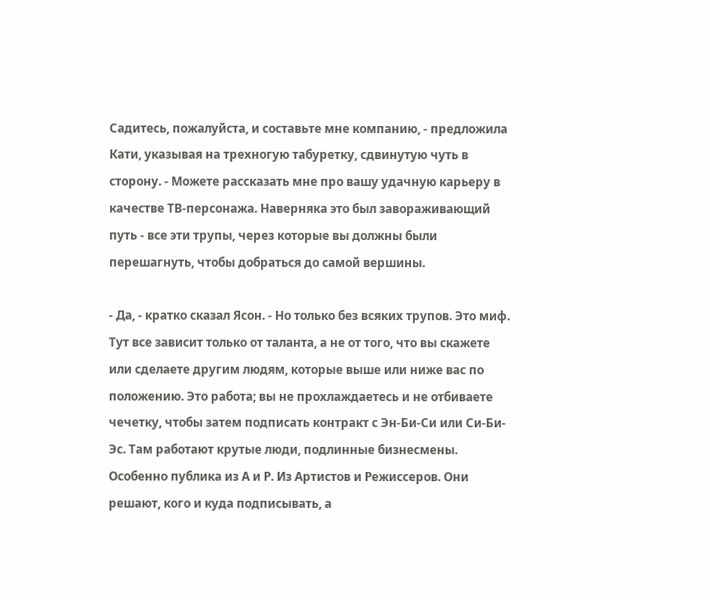Садитесь, пожалуйста, и составьте мне компанию, - предложила Кати, указывая на трехногую табуретку, сдвинутую чуть в сторону. - Можете рассказать мне про вашу удачную карьеру в качестве ТВ-персонажа. Наверняка это был завораживающий путь - все эти трупы, через которые вы должны были перешагнуть, чтобы добраться до самой вершины.

- Да, - кратко сказал Ясон. - Но только без всяких трупов. Это миф. Тут все зависит только от таланта, а не от того, что вы скажете или сделаете другим людям, которые выше или ниже вас по положению. Это работа; вы не прохлаждаетесь и не отбиваете чечетку, чтобы затем подписать контракт с Эн-Би-Си или Си-Би-Эс. Там работают крутые люди, подлинные бизнесмены. Особенно публика из А и Р. Из Артистов и Режиссеров. Они решают, кого и куда подписывать, а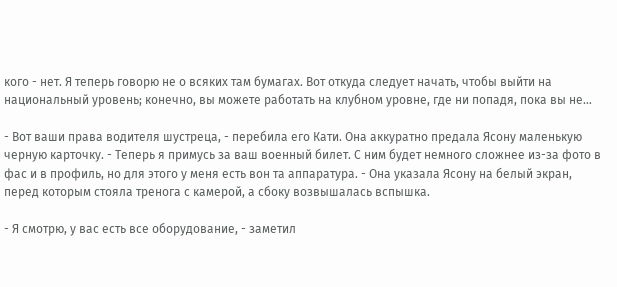кого - нет. Я теперь говорю не о всяких там бумагах. Вот откуда следует начать, чтобы выйти на национальный уровень; конечно, вы можете работать на клубном уровне, где ни попадя, пока вы не…

- Вот ваши права водителя шустреца, - перебила его Кати. Она аккуратно предала Ясону маленькую черную карточку. - Теперь я примусь за ваш военный билет. С ним будет немного сложнее из-за фото в фас и в профиль, но для этого у меня есть вон та аппаратура. - Она указала Ясону на белый экран, перед которым стояла тренога с камерой, а сбоку возвышалась вспышка.

- Я смотрю, у вас есть все оборудование, - заметил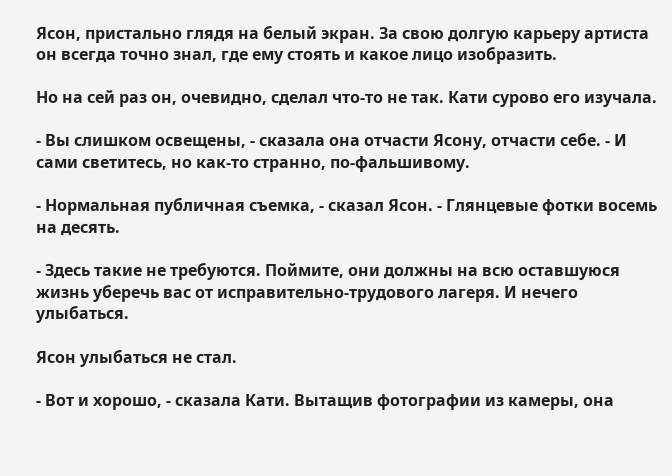Ясон, пристально глядя на белый экран. За свою долгую карьеру артиста он всегда точно знал, где ему стоять и какое лицо изобразить.

Но на сей раз он, очевидно, сделал что-то не так. Кати сурово его изучала.

- Вы слишком освещены, - сказала она отчасти Ясону, отчасти себе. - И сами светитесь, но как-то странно, по-фальшивому.

- Нормальная публичная съемка, - сказал Ясон. - Глянцевые фотки восемь на десять.

- Здесь такие не требуются. Поймите, они должны на всю оставшуюся жизнь уберечь вас от исправительно-трудового лагеря. И нечего улыбаться.

Ясон улыбаться не стал.

- Вот и хорошо, - сказала Кати. Вытащив фотографии из камеры, она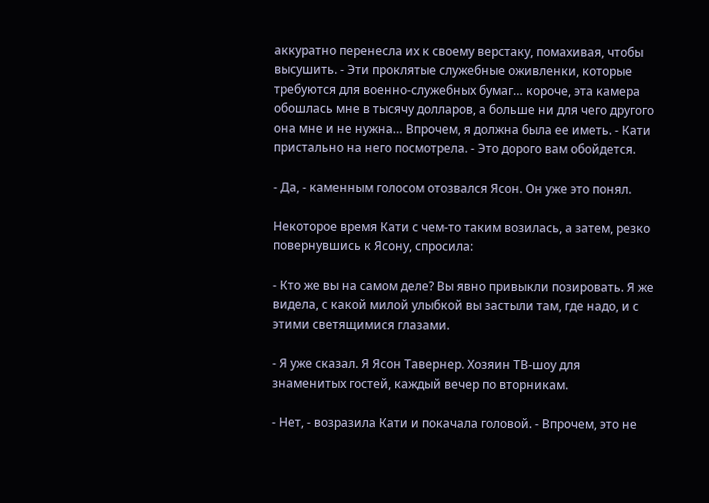аккуратно перенесла их к своему верстаку, помахивая, чтобы высушить. - Эти проклятые служебные оживленки, которые требуются для военно-служебных бумаг… короче, эта камера обошлась мне в тысячу долларов, а больше ни для чего другого она мне и не нужна… Впрочем, я должна была ее иметь. - Кати пристально на него посмотрела. - Это дорого вам обойдется.

- Да, - каменным голосом отозвался Ясон. Он уже это понял.

Некоторое время Кати с чем-то таким возилась, а затем, резко повернувшись к Ясону, спросила:

- Кто же вы на самом деле? Вы явно привыкли позировать. Я же видела, с какой милой улыбкой вы застыли там, где надо, и с этими светящимися глазами.

- Я уже сказал. Я Ясон Тавернер. Хозяин ТВ-шоу для знаменитых гостей, каждый вечер по вторникам.

- Нет, - возразила Кати и покачала головой. - Впрочем, это не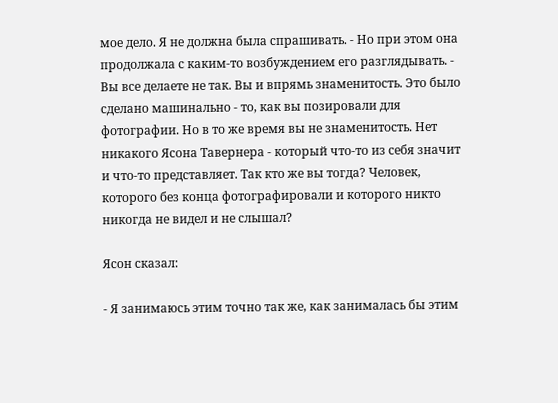мое дело. Я не должна была спрашивать. - Но при этом она продолжала с каким-то возбуждением его разглядывать. - Вы все делаете не так. Вы и впрямь знаменитость. Это было сделано машинально - то, как вы позировали для фотографии. Но в то же время вы не знаменитость. Нет никакого Ясона Тавернера - который что-то из себя значит и что-то представляет. Так кто же вы тогда? Человек, которого без конца фотографировали и которого никто никогда не видел и не слышал?

Ясон сказал:

- Я занимаюсь этим точно так же, как занималась бы этим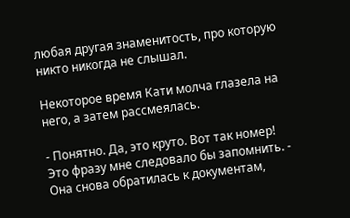любая другая знаменитость, про которую никто никогда не слышал.

Некоторое время Кати молча глазела на него, а затем рассмеялась.

- Понятно. Да, это круто. Вот так номер! Это фразу мне следовало бы запомнить. - Она снова обратилась к документам,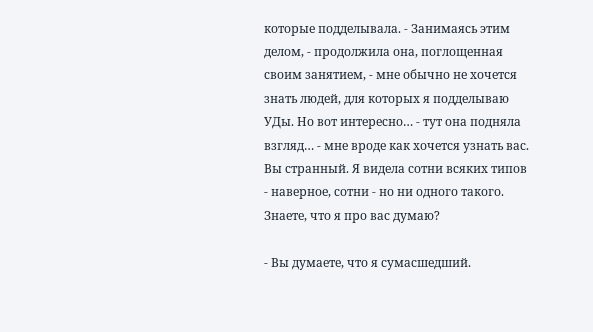которые подделывала. - Занимаясь этим делом, - продолжила она, поглощенная своим занятием, - мне обычно не хочется знать людей, для которых я подделываю УДы. Но вот интересно… - тут она подняла взгляд… - мне вроде как хочется узнать вас. Вы странный. Я видела сотни всяких типов - наверное, сотни - но ни одного такого. Знаете, что я про вас думаю?

- Вы думаете, что я сумасшедший.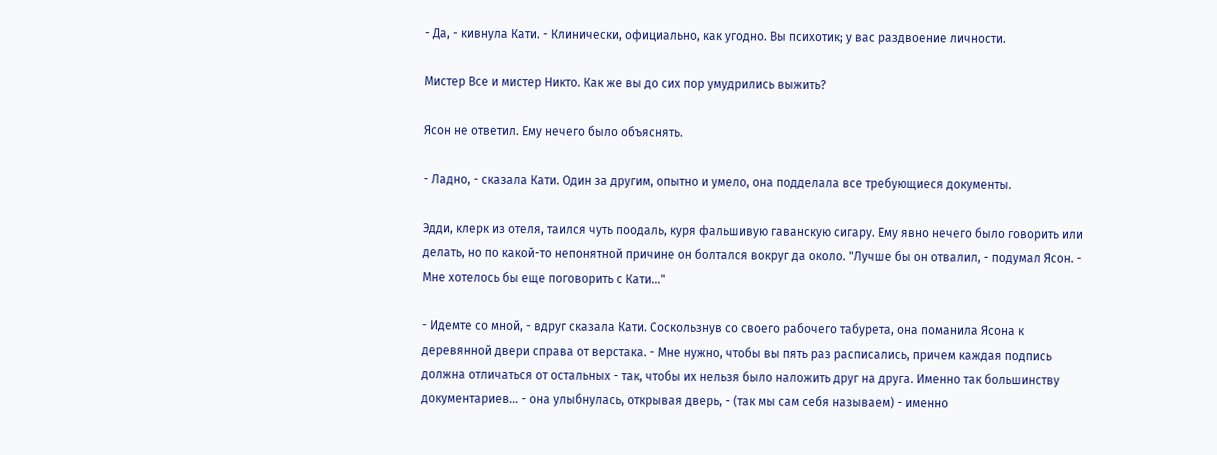- Да, - кивнула Кати. - Клинически, официально, как угодно. Вы психотик; у вас раздвоение личности.

Мистер Все и мистер Никто. Как же вы до сих пор умудрились выжить?

Ясон не ответил. Ему нечего было объяснять.

- Ладно, - сказала Кати. Один за другим, опытно и умело, она подделала все требующиеся документы.

Эдди, клерк из отеля, таился чуть поодаль, куря фальшивую гаванскую сигару. Ему явно нечего было говорить или делать, но по какой-то непонятной причине он болтался вокруг да около. "Лучше бы он отвалил, - подумал Ясон. - Мне хотелось бы еще поговорить с Кати…"

- Идемте со мной, - вдруг сказала Кати. Соскользнув со своего рабочего табурета, она поманила Ясона к деревянной двери справа от верстака. - Мне нужно, чтобы вы пять раз расписались, причем каждая подпись должна отличаться от остальных - так, чтобы их нельзя было наложить друг на друга. Именно так большинству документариев… - она улыбнулась, открывая дверь, - (так мы сам себя называем) - именно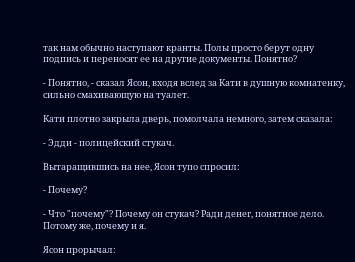так нам обычно наступают кранты. Полы просто берут одну подпись и переносят ее на другие документы. Понятно?

- Понятно, - сказал Ясон, входя вслед за Кати в душную комнатенку, сильно смахивающую на туалет.

Кати плотно закрыла дверь, помолчала немного, затем сказала:

- Эдди - полицейский стукач.

Вытаращившись на нее, Ясон тупо спросил:

- Почему?

- Что "почему"? Почему он стукач? Ради денег, понятное дело. Потому же, почему и я.

Ясон прорычал: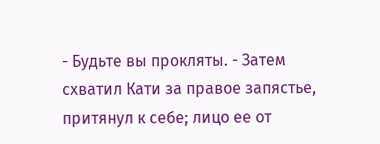- Будьте вы прокляты. - Затем схватил Кати за правое запястье, притянул к себе; лицо ее от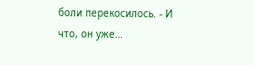боли перекосилось. - И что, он уже…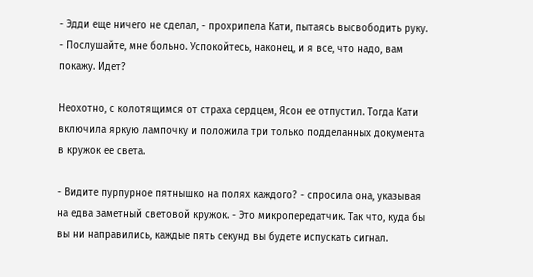- Эдди еще ничего не сделал, - прохрипела Кати, пытаясь высвободить руку. - Послушайте, мне больно. Успокойтесь, наконец, и я все, что надо, вам покажу. Идет?

Неохотно, с колотящимся от страха сердцем, Ясон ее отпустил. Тогда Кати включила яркую лампочку и положила три только подделанных документа в кружок ее света.

- Видите пурпурное пятнышко на полях каждого? - спросила она, указывая на едва заметный световой кружок. - Это микропередатчик. Так что, куда бы вы ни направились, каждые пять секунд вы будете испускать сигнал.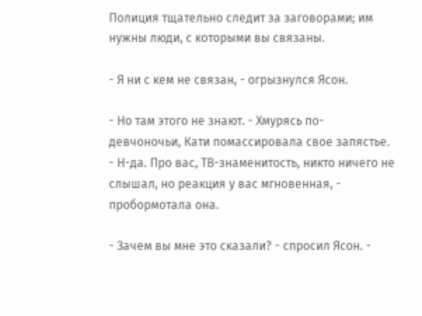Полиция тщательно следит за заговорами; им нужны люди, с которыми вы связаны.

- Я ни с кем не связан, - огрызнулся Ясон.

- Но там этого не знают. - Хмурясь по-девчоночьи, Кати помассировала свое запястье. - Н-да. Про вас, ТВ-знаменитость, никто ничего не слышал, но реакция у вас мгновенная, - пробормотала она.

- Зачем вы мне это сказали? - спросил Ясон. -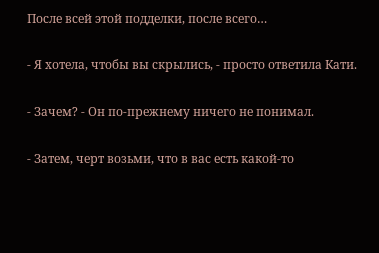После всей этой подделки, после всего…

- Я хотела, чтобы вы скрылись, - просто ответила Кати.

- Зачем? - Он по-прежнему ничего не понимал.

- Затем, черт возьми, что в вас есть какой-то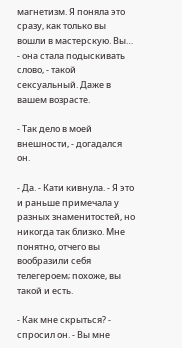магнетизм. Я поняла это сразу, как только вы вошли в мастерскую. Вы… - она стала подыскивать слово, - такой сексуальный. Даже в вашем возрасте.

- Так дело в моей внешности, - догадался он.

- Да. - Кати кивнула. - Я это и раньше примечала у разных знаменитостей, но никогда так близко. Мне понятно, отчего вы вообразили себя телегероем; похоже, вы такой и есть.

- Как мне скрыться? - спросил он. - Вы мне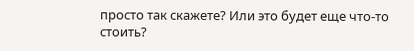просто так скажете? Или это будет еще что-то стоить?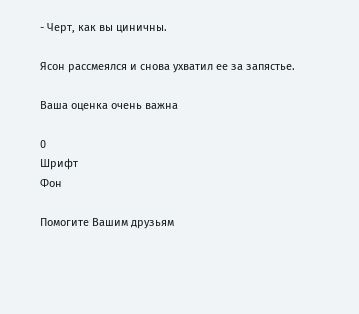- Черт, как вы циничны.

Ясон рассмеялся и снова ухватил ее за запястье.

Ваша оценка очень важна

0
Шрифт
Фон

Помогите Вашим друзьям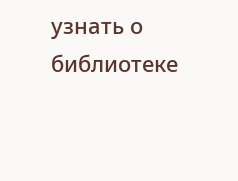узнать о библиотеке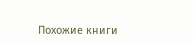Похожие книги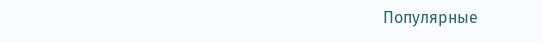Популярные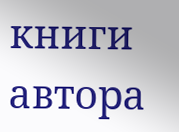книги автора